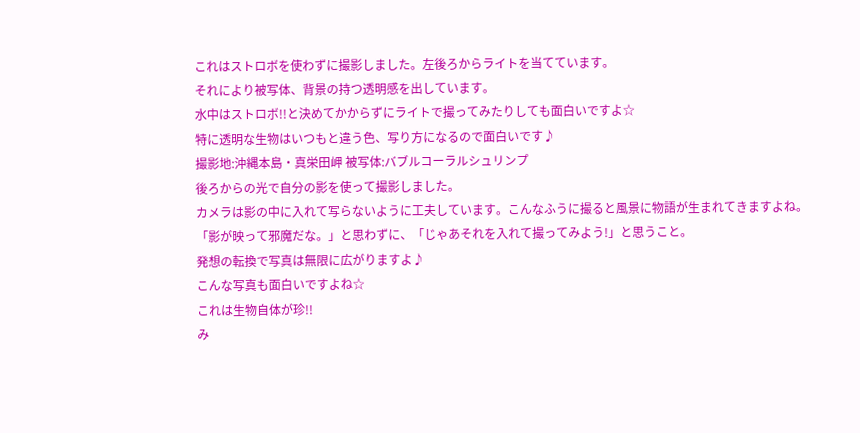これはストロボを使わずに撮影しました。左後ろからライトを当てています。
それにより被写体、背景の持つ透明感を出しています。
水中はストロボ!!と決めてかからずにライトで撮ってみたりしても面白いですよ☆
特に透明な生物はいつもと違う色、写り方になるので面白いです♪
撮影地:沖縄本島・真栄田岬 被写体:バブルコーラルシュリンプ
後ろからの光で自分の影を使って撮影しました。
カメラは影の中に入れて写らないように工夫しています。こんなふうに撮ると風景に物語が生まれてきますよね。
「影が映って邪魔だな。」と思わずに、「じゃあそれを入れて撮ってみよう!」と思うこと。
発想の転換で写真は無限に広がりますよ♪
こんな写真も面白いですよね☆
これは生物自体が珍!!
み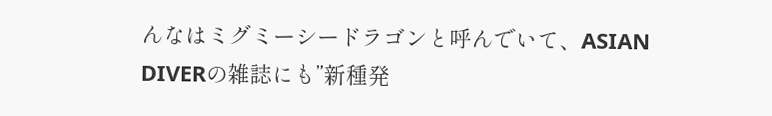んなはミグミーシードラゴンと呼んでいて、ASIAN DIVERの雑誌にも”新種発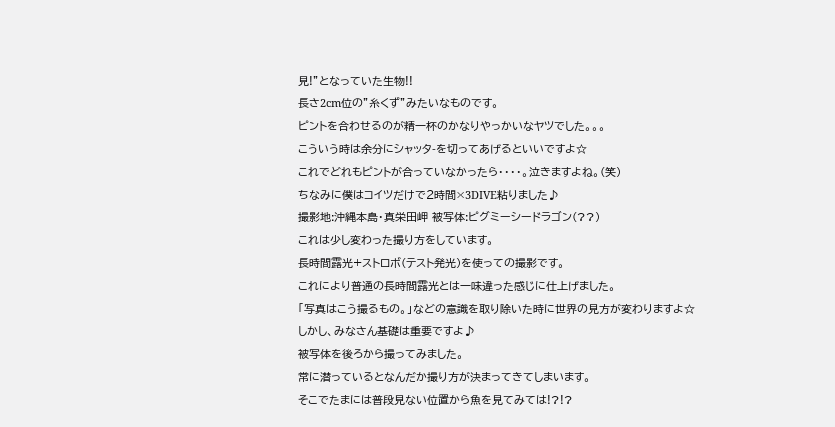見!”となっていた生物!!
長さ2cm位の”糸くず”みたいなものです。
ピントを合わせるのが精一杯のかなりやっかいなヤツでした。。。
こういう時は余分にシャッタ-を切ってあげるといいですよ☆
これでどれもピントが合っていなかったら・・・・。泣きますよね。(笑)
ちなみに僕はコイツだけで2時間×3DIVE粘りました♪
撮影地:沖縄本島・真栄田岬 被写体:ピグミーシードラゴン(??)
これは少し変わった撮り方をしています。
長時間露光+ストロボ(テスト発光)を使っての撮影です。
これにより普通の長時間露光とは一味違った感じに仕上げました。
「写真はこう撮るもの。」などの意識を取り除いた時に世界の見方が変わりますよ☆
しかし、みなさん基礎は重要ですよ♪
被写体を後ろから撮ってみました。
常に潜っているとなんだか撮り方が決まってきてしまいます。
そこでたまには普段見ない位置から魚を見てみては!?!?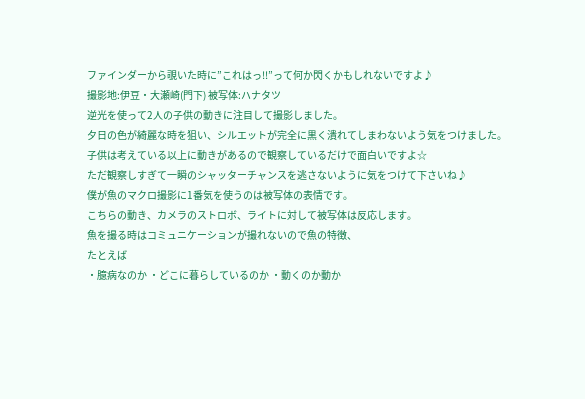ファインダーから覗いた時に”これはっ!!”って何か閃くかもしれないですよ♪
撮影地:伊豆・大瀬崎(門下) 被写体:ハナタツ
逆光を使って2人の子供の動きに注目して撮影しました。
夕日の色が綺麗な時を狙い、シルエットが完全に黒く潰れてしまわないよう気をつけました。
子供は考えている以上に動きがあるので観察しているだけで面白いですよ☆
ただ観察しすぎて一瞬のシャッターチャンスを逃さないように気をつけて下さいね♪
僕が魚のマクロ撮影に1番気を使うのは被写体の表情です。
こちらの動き、カメラのストロボ、ライトに対して被写体は反応します。
魚を撮る時はコミュニケーションが撮れないので魚の特徴、
たとえば
・臆病なのか ・どこに暮らしているのか ・動くのか動か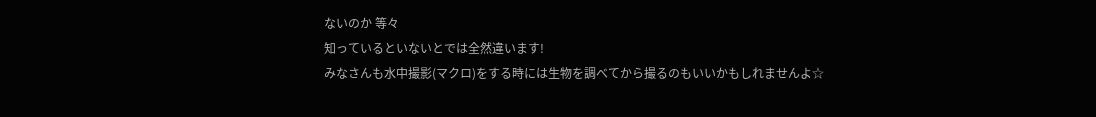ないのか 等々
知っているといないとでは全然違います!
みなさんも水中撮影(マクロ)をする時には生物を調べてから撮るのもいいかもしれませんよ☆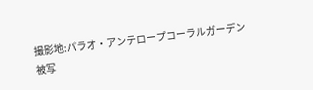撮影地:パラオ・アンテロープコーラルガーデン 被写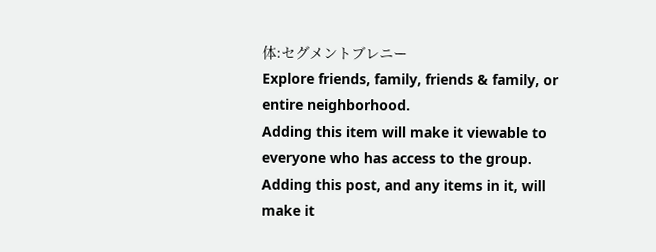体:セグメントブレニー
Explore friends, family, friends & family, or entire neighborhood.
Adding this item will make it viewable to everyone who has access to the group.
Adding this post, and any items in it, will make it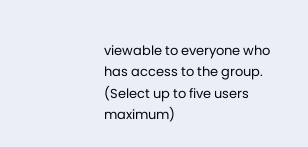viewable to everyone who has access to the group.
(Select up to five users maximum)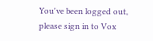You've been logged out, please sign in to Vox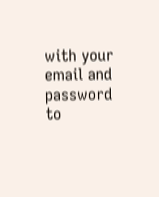with your email and password to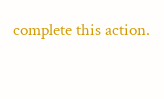complete this action.